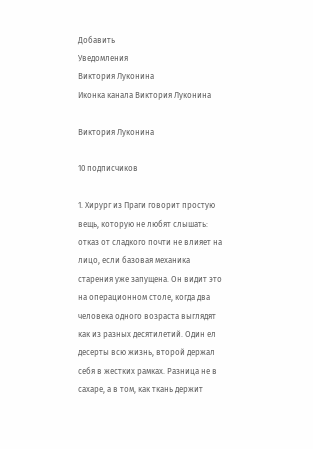Добавить
Уведомления
Виктория Луконина
Иконка канала Виктория Луконина

Виктория Луконина

10 подписчиков

1. Хирург из Праги говорит простую вещь, которую не любят слышать: отказ от сладкого почти не влияет на лицо, если базовая механика старения уже запущена. Он видит это на операционном столе, когда два человека одного возраста выглядят как из разных десятилетий. Один ел десерты всю жизнь, второй держал себя в жестких рамках. Разница не в сахаре, а в том, как ткань держит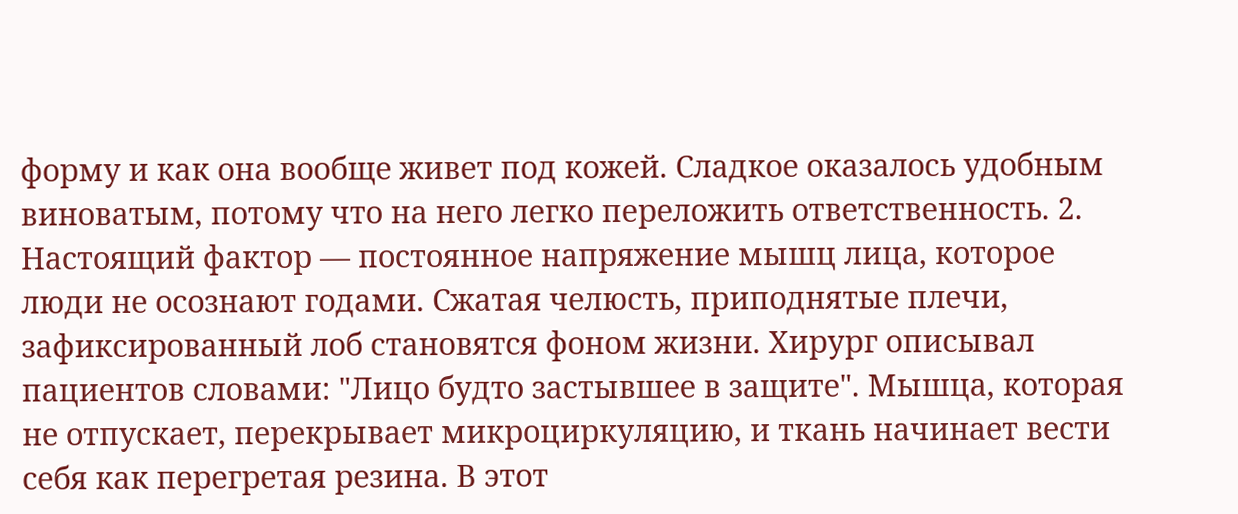форму и как она вообще живет под кожей. Сладкое оказалось удобным виноватым, потому что на него легко переложить ответственность. 2. Настоящий фактор — постоянное напряжение мышц лица, которое люди не осознают годами. Сжатая челюсть, приподнятые плечи, зафиксированный лоб становятся фоном жизни. Хирург описывал пациентов словами: "Лицо будто застывшее в защите". Мышца, которая не отпускает, перекрывает микроциркуляцию, и ткань начинает вести себя как перегретая резина. В этот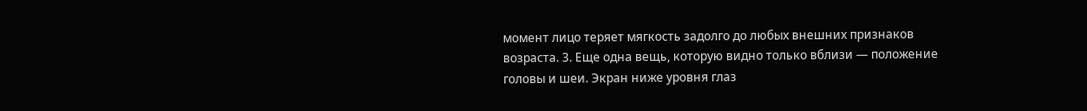момент лицо теряет мягкость задолго до любых внешних признаков возраста. 3. Еще одна вещь, которую видно только вблизи — положение головы и шеи. Экран ниже уровня глаз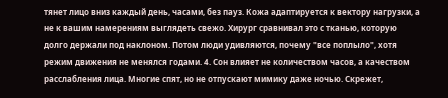тянет лицо вниз каждый день, часами, без пауз. Кожа адаптируется к вектору нагрузки, а не к вашим намерениям выглядеть свежо. Хирург сравнивал это с тканью, которую долго держали под наклоном. Потом люди удивляются, почему "все поплыло", хотя режим движения не менялся годами. 4. Сон влияет не количеством часов, а качеством расслабления лица. Многие спят, но не отпускают мимику даже ночью. Скрежет,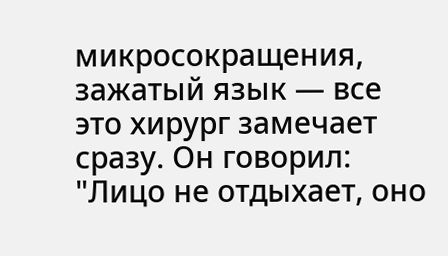микросокращения, зажатый язык — все это хирург замечает сразу. Он говорил: "Лицо не отдыхает, оно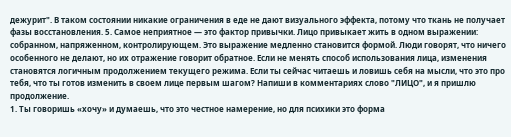дежурит". В таком состоянии никакие ограничения в еде не дают визуального эффекта, потому что ткань не получает фазы восстановления. 5. Самое неприятное — это фактор привычки. Лицо привыкает жить в одном выражении: собранном, напряженном, контролирующем. Это выражение медленно становится формой. Люди говорят, что ничего особенного не делают, но их отражение говорит обратное. Если не менять способ использования лица, изменения становятся логичным продолжением текущего режима. Если ты сейчас читаешь и ловишь себя на мысли, что это про тебя, что ты готов изменить в своем лице первым шагом? Напиши в комментариях слово "ЛИЦО", и я пришлю продолжение.
1. Ты говоришь «хочу» и думаешь, что это честное намерение, но для психики это форма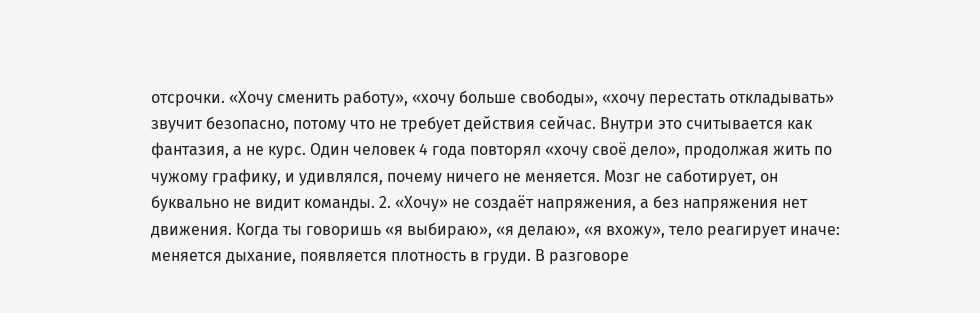отсрочки. «Хочу сменить работу», «хочу больше свободы», «хочу перестать откладывать» звучит безопасно, потому что не требует действия сейчас. Внутри это считывается как фантазия, а не курс. Один человек 4 года повторял «хочу своё дело», продолжая жить по чужому графику, и удивлялся, почему ничего не меняется. Мозг не саботирует, он буквально не видит команды. 2. «Хочу» не создаёт напряжения, а без напряжения нет движения. Когда ты говоришь «я выбираю», «я делаю», «я вхожу», тело реагирует иначе: меняется дыхание, появляется плотность в груди. В разговоре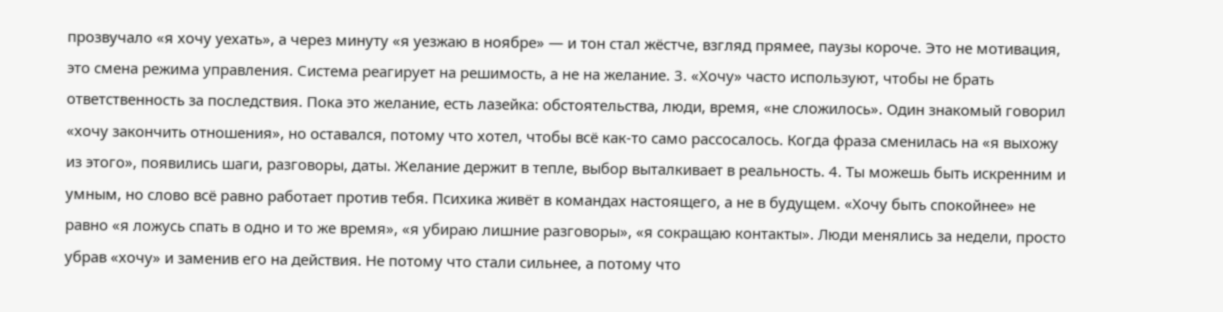прозвучало «я хочу уехать», а через минуту «я уезжаю в ноябре» — и тон стал жёстче, взгляд прямее, паузы короче. Это не мотивация, это смена режима управления. Система реагирует на решимость, а не на желание. 3. «Хочу» часто используют, чтобы не брать ответственность за последствия. Пока это желание, есть лазейка: обстоятельства, люди, время, «не сложилось». Один знакомый говорил «хочу закончить отношения», но оставался, потому что хотел, чтобы всё как-то само рассосалось. Когда фраза сменилась на «я выхожу из этого», появились шаги, разговоры, даты. Желание держит в тепле, выбор выталкивает в реальность. 4. Ты можешь быть искренним и умным, но слово всё равно работает против тебя. Психика живёт в командах настоящего, а не в будущем. «Хочу быть спокойнее» не равно «я ложусь спать в одно и то же время», «я убираю лишние разговоры», «я сокращаю контакты». Люди менялись за недели, просто убрав «хочу» и заменив его на действия. Не потому что стали сильнее, а потому что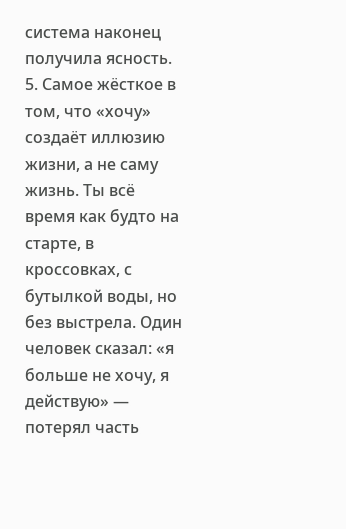система наконец получила ясность. 5. Самое жёсткое в том, что «хочу» создаёт иллюзию жизни, а не саму жизнь. Ты всё время как будто на старте, в кроссовках, с бутылкой воды, но без выстрела. Один человек сказал: «я больше не хочу, я действую» — потерял часть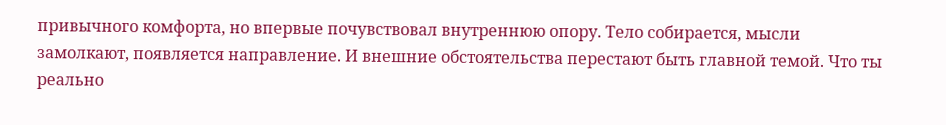привычного комфорта, но впервые почувствовал внутреннюю опору. Тело собирается, мысли замолкают, появляется направление. И внешние обстоятельства перестают быть главной темой. Что ты реально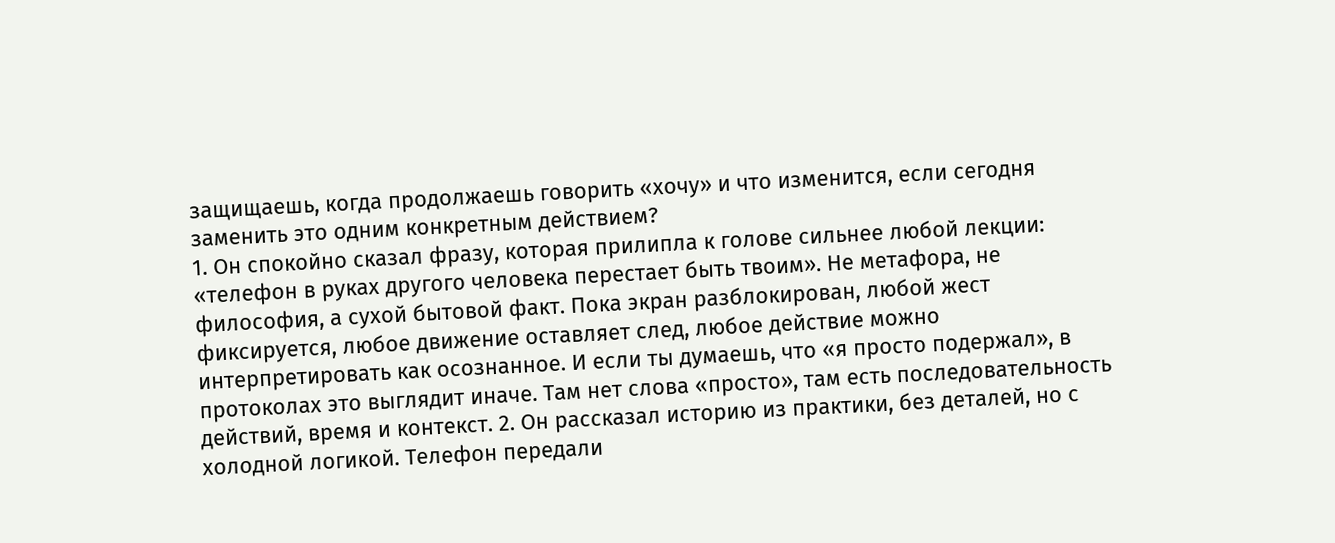защищаешь, когда продолжаешь говорить «хочу» и что изменится, если сегодня заменить это одним конкретным действием?
1. Он спокойно сказал фразу, которая прилипла к голове сильнее любой лекции: «телефон в руках другого человека перестает быть твоим». Не метафора, не философия, а сухой бытовой факт. Пока экран разблокирован, любой жест фиксируется, любое движение оставляет след, любое действие можно интерпретировать как осознанное. И если ты думаешь, что «я просто подержал», в протоколах это выглядит иначе. Там нет слова «просто», там есть последовательность действий, время и контекст. 2. Он рассказал историю из практики, без деталей, но с холодной логикой. Телефон передали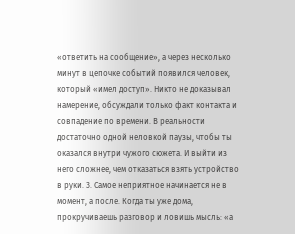«ответить на сообщение», а через несколько минут в цепочке событий появился человек, который «имел доступ». Никто не доказывал намерение, обсуждали только факт контакта и совпадение по времени. В реальности достаточно одной неловкой паузы, чтобы ты оказался внутри чужого сюжета. И выйти из него сложнее, чем отказаться взять устройство в руки. 3. Самое неприятное начинается не в момент, а после. Когда ты уже дома, прокручиваешь разговор и ловишь мысль: «а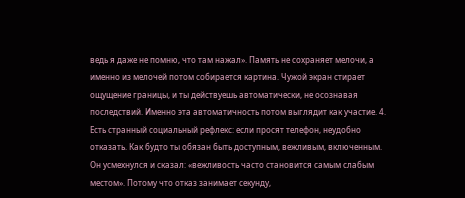ведь я даже не помню, что там нажал». Память не сохраняет мелочи, а именно из мелочей потом собирается картина. Чужой экран стирает ощущение границы, и ты действуешь автоматически, не осознавая последствий. Именно эта автоматичность потом выглядит как участие. 4. Есть странный социальный рефлекс: если просят телефон, неудобно отказать. Как будто ты обязан быть доступным, вежливым, включенным. Он усмехнулся и сказал: «вежливость часто становится самым слабым местом». Потому что отказ занимает секунду,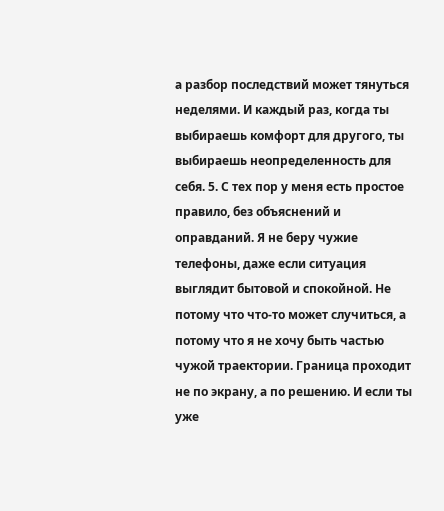а разбор последствий может тянуться неделями. И каждый раз, когда ты выбираешь комфорт для другого, ты выбираешь неопределенность для себя. 5. С тех пор у меня есть простое правило, без объяснений и оправданий. Я не беру чужие телефоны, даже если ситуация выглядит бытовой и спокойной. Не потому что что-то может случиться, а потому что я не хочу быть частью чужой траектории. Граница проходит не по экрану, а по решению. И если ты уже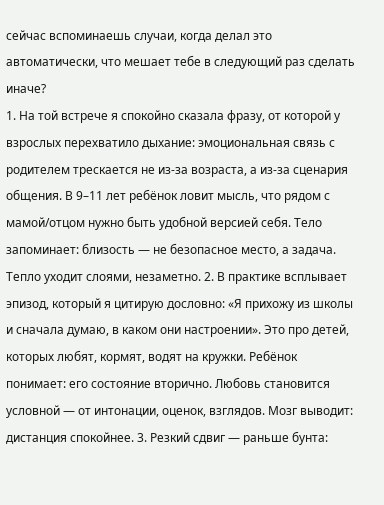сейчас вспоминаешь случаи, когда делал это автоматически, что мешает тебе в следующий раз сделать иначе?
1. На той встрече я спокойно сказала фразу, от которой у взрослых перехватило дыхание: эмоциональная связь с родителем трескается не из-за возраста, а из-за сценария общения. В 9–11 лет ребёнок ловит мысль, что рядом с мамой/отцом нужно быть удобной версией себя. Тело запоминает: близость — не безопасное место, а задача. Тепло уходит слоями, незаметно. 2. В практике всплывает эпизод, который я цитирую дословно: «Я прихожу из школы и сначала думаю, в каком они настроении». Это про детей, которых любят, кормят, водят на кружки. Ребёнок понимает: его состояние вторично. Любовь становится условной — от интонации, оценок, взглядов. Мозг выводит: дистанция спокойнее. 3. Резкий сдвиг — раньше бунта: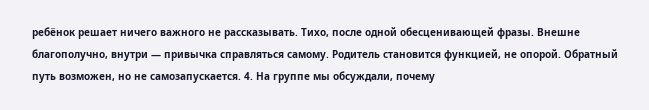ребёнок решает ничего важного не рассказывать. Тихо, после одной обесценивающей фразы. Внешне благополучно, внутри — привычка справляться самому. Родитель становится функцией, не опорой. Обратный путь возможен, но не самозапускается. 4. На группе мы обсуждали, почему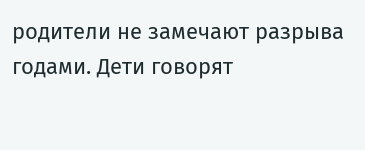родители не замечают разрыва годами. Дети говорят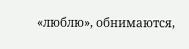«люблю», обнимаются,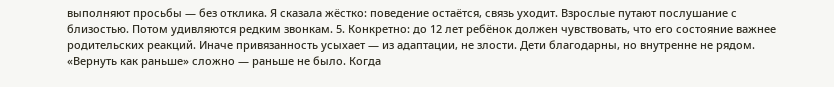выполняют просьбы — без отклика. Я сказала жёстко: поведение остаётся, связь уходит. Взрослые путают послушание с близостью. Потом удивляются редким звонкам. 5. Конкретно: до 12 лет ребёнок должен чувствовать, что его состояние важнее родительских реакций. Иначе привязанность усыхает — из адаптации, не злости. Дети благодарны, но внутренне не рядом. «Вернуть как раньше» сложно — раньше не было. Когда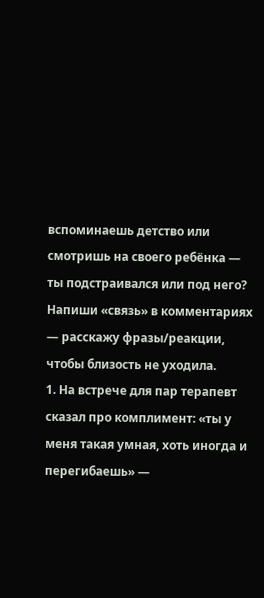вспоминаешь детство или смотришь на своего ребёнка — ты подстраивался или под него? Напиши «связь» в комментариях — расскажу фразы/реакции, чтобы близость не уходила.
1. На встрече для пар терапевт сказал про комплимент: «ты у меня такая умная, хоть иногда и перегибаешь» —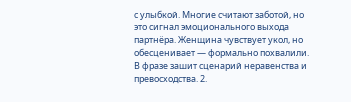с улыбкой. Многие считают заботой, но это сигнал эмоционального выхода партнёра. Женщина чувствует укол, но обесценивает — формально похвалили. В фразе зашит сценарий неравенства и превосходства. 2.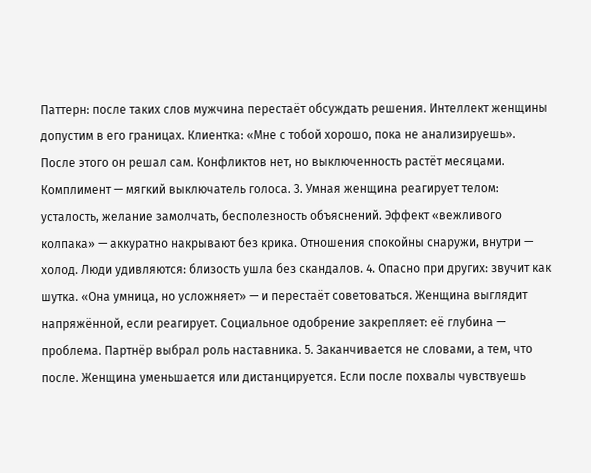Паттерн: после таких слов мужчина перестаёт обсуждать решения. Интеллект женщины допустим в его границах. Клиентка: «Мне с тобой хорошо, пока не анализируешь». После этого он решал сам. Конфликтов нет, но выключенность растёт месяцами. Комплимент — мягкий выключатель голоса. 3. Умная женщина реагирует телом: усталость, желание замолчать, бесполезность объяснений. Эффект «вежливого колпака» — аккуратно накрывают без крика. Отношения спокойны снаружи, внутри — холод. Люди удивляются: близость ушла без скандалов. 4. Опасно при других: звучит как шутка. «Она умница, но усложняет» — и перестаёт советоваться. Женщина выглядит напряжённой, если реагирует. Социальное одобрение закрепляет: её глубина — проблема. Партнёр выбрал роль наставника. 5. Заканчивается не словами, а тем, что после. Женщина уменьшается или дистанцируется. Если после похвалы чувствуешь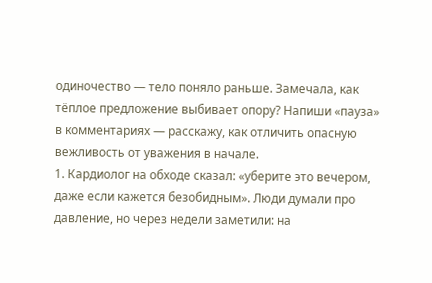одиночество — тело поняло раньше. Замечала, как тёплое предложение выбивает опору? Напиши «пауза» в комментариях — расскажу, как отличить опасную вежливость от уважения в начале.
1. Кардиолог на обходе сказал: «уберите это вечером, даже если кажется безобидным». Люди думали про давление, но через недели заметили: на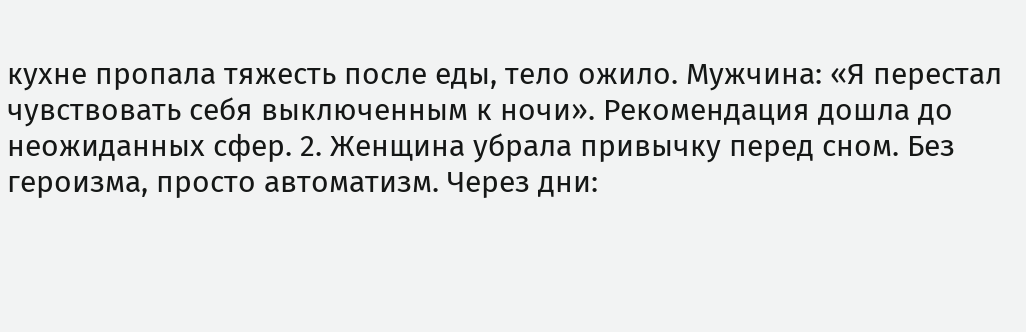кухне пропала тяжесть после еды, тело ожило. Мужчина: «Я перестал чувствовать себя выключенным к ночи». Рекомендация дошла до неожиданных сфер. 2. Женщина убрала привычку перед сном. Без героизма, просто автоматизм. Через дни: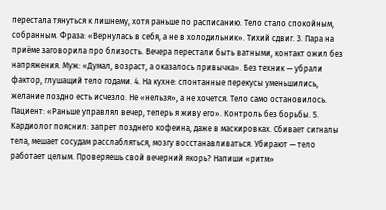перестала тянуться к лишнему, хотя раньше по расписанию. Тело стало спокойным, собранным. Фраза: «Вернулась в себя, а не в холодильник». Тихий сдвиг. 3. Пара на приёме заговорила про близость. Вечера перестали быть ватными, контакт ожил без напряжения. Муж: «Думал, возраст, а оказалось привычка». Без техник — убрали фактор, глушащий тело годами. 4. На кухне: спонтанные перекусы уменьшились, желание поздно есть исчезло. Не «нельзя», а не хочется. Тело само остановилось. Пациент: «Раньше управлял вечер, теперь я живу его». Контроль без борьбы. 5. Кардиолог пояснил: запрет позднего кофеина, даже в маскировках. Сбивает сигналы тела, мешает сосудам расслабляться, мозгу восстанавливаться. Убирают — тело работает целым. Проверяешь свой вечерний якорь? Напиши «ритм»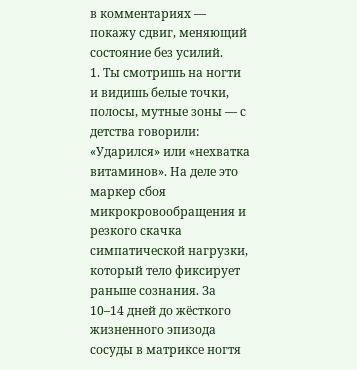в комментариях — покажу сдвиг, меняющий состояние без усилий.
1. Ты смотришь на ногти и видишь белые точки, полосы, мутные зоны — с детства говорили: «Ударился» или «нехватка витаминов». На деле это маркер сбоя микрокровообращения и резкого скачка симпатической нагрузки, который тело фиксирует раньше сознания. За 10–14 дней до жёсткого жизненного эпизода сосуды в матриксе ногтя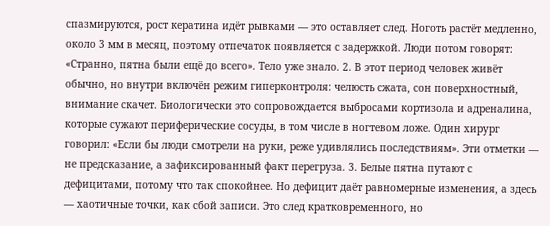спазмируются, рост кератина идёт рывками — это оставляет след. Ноготь растёт медленно, около 3 мм в месяц, поэтому отпечаток появляется с задержкой. Люди потом говорят: «Странно, пятна были ещё до всего». Тело уже знало. 2. В этот период человек живёт обычно, но внутри включён режим гиперконтроля: челюсть сжата, сон поверхностный, внимание скачет. Биологически это сопровождается выбросами кортизола и адреналина, которые сужают периферические сосуды, в том числе в ногтевом ложе. Один хирург говорил: «Если бы люди смотрели на руки, реже удивлялись последствиям». Эти отметки — не предсказание, а зафиксированный факт перегруза. 3. Белые пятна путают с дефицитами, потому что так спокойнее. Но дефицит даёт равномерные изменения, а здесь — хаотичные точки, как сбой записи. Это след кратковременного, но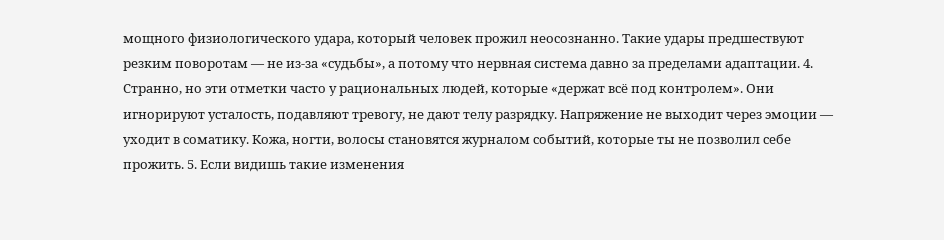мощного физиологического удара, который человек прожил неосознанно. Такие удары предшествуют резким поворотам — не из-за «судьбы», а потому что нервная система давно за пределами адаптации. 4. Странно, но эти отметки часто у рациональных людей, которые «держат всё под контролем». Они игнорируют усталость, подавляют тревогу, не дают телу разрядку. Напряжение не выходит через эмоции — уходит в соматику. Кожа, ногти, волосы становятся журналом событий, которые ты не позволил себе прожить. 5. Если видишь такие изменения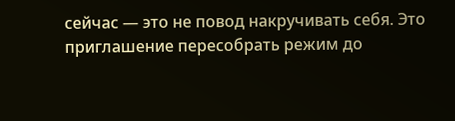сейчас — это не повод накручивать себя. Это приглашение пересобрать режим до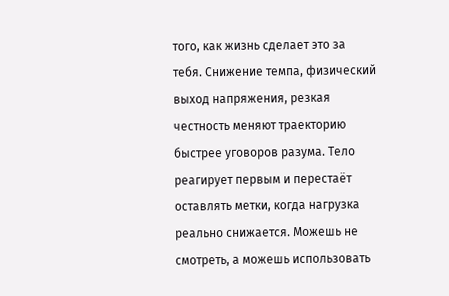того, как жизнь сделает это за тебя. Снижение темпа, физический выход напряжения, резкая честность меняют траекторию быстрее уговоров разума. Тело реагирует первым и перестаёт оставлять метки, когда нагрузка реально снижается. Можешь не смотреть, а можешь использовать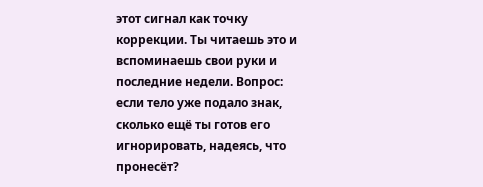этот сигнал как точку коррекции. Ты читаешь это и вспоминаешь свои руки и последние недели. Вопрос: если тело уже подало знак, сколько ещё ты готов его игнорировать, надеясь, что пронесёт?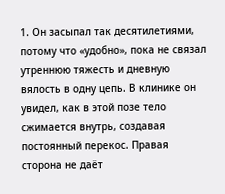1. Он засыпал так десятилетиями, потому что «удобно», пока не связал утреннюю тяжесть и дневную вялость в одну цепь. В клинике он увидел, как в этой позе тело сжимается внутрь, создавая постоянный перекос. Правая сторона не даёт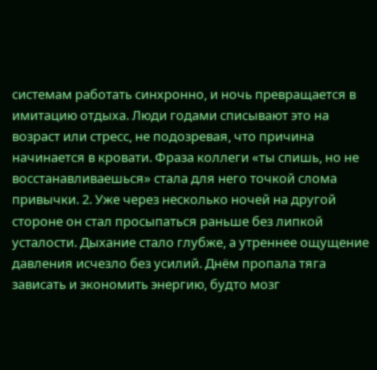системам работать синхронно, и ночь превращается в имитацию отдыха. Люди годами списывают это на возраст или стресс, не подозревая, что причина начинается в кровати. Фраза коллеги «ты спишь, но не восстанавливаешься» стала для него точкой слома привычки. 2. Уже через несколько ночей на другой стороне он стал просыпаться раньше без липкой усталости. Дыхание стало глубже, а утреннее ощущение давления исчезло без усилий. Днём пропала тяга зависать и экономить энергию, будто мозг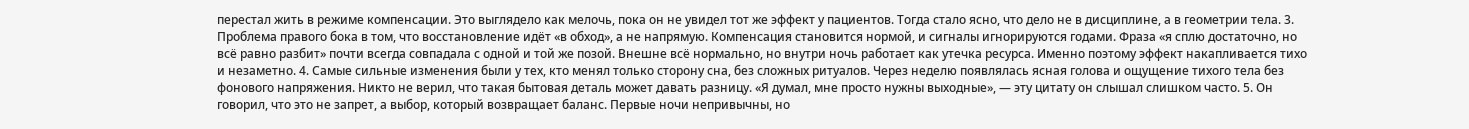перестал жить в режиме компенсации. Это выглядело как мелочь, пока он не увидел тот же эффект у пациентов. Тогда стало ясно, что дело не в дисциплине, а в геометрии тела. 3. Проблема правого бока в том, что восстановление идёт «в обход», а не напрямую. Компенсация становится нормой, и сигналы игнорируются годами. Фраза «я сплю достаточно, но всё равно разбит» почти всегда совпадала с одной и той же позой. Внешне всё нормально, но внутри ночь работает как утечка ресурса. Именно поэтому эффект накапливается тихо и незаметно. 4. Самые сильные изменения были у тех, кто менял только сторону сна, без сложных ритуалов. Через неделю появлялась ясная голова и ощущение тихого тела без фонового напряжения. Никто не верил, что такая бытовая деталь может давать разницу. «Я думал, мне просто нужны выходные», — эту цитату он слышал слишком часто. 5. Он говорил, что это не запрет, а выбор, который возвращает баланс. Первые ночи непривычны, но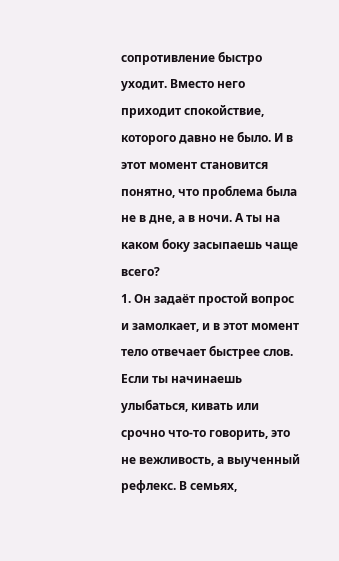сопротивление быстро уходит. Вместо него приходит спокойствие, которого давно не было. И в этот момент становится понятно, что проблема была не в дне, а в ночи. А ты на каком боку засыпаешь чаще всего?
1. Он задаёт простой вопрос и замолкает, и в этот момент тело отвечает быстрее слов. Если ты начинаешь улыбаться, кивать или срочно что-то говорить, это не вежливость, а выученный рефлекс. В семьях,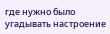где нужно было угадывать настроение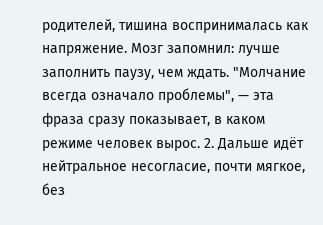родителей, тишина воспринималась как напряжение. Мозг запомнил: лучше заполнить паузу, чем ждать. "Молчание всегда означало проблемы", — эта фраза сразу показывает, в каком режиме человек вырос. 2. Дальше идёт нейтральное несогласие, почти мягкое, без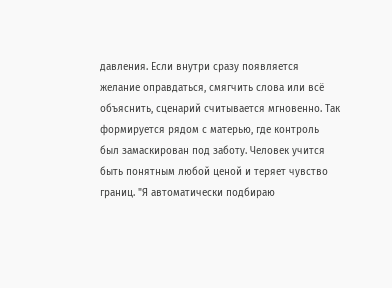давления. Если внутри сразу появляется желание оправдаться, смягчить слова или всё объяснить, сценарий считывается мгновенно. Так формируется рядом с матерью, где контроль был замаскирован под заботу. Человек учится быть понятным любой ценой и теряет чувство границ. "Я автоматически подбираю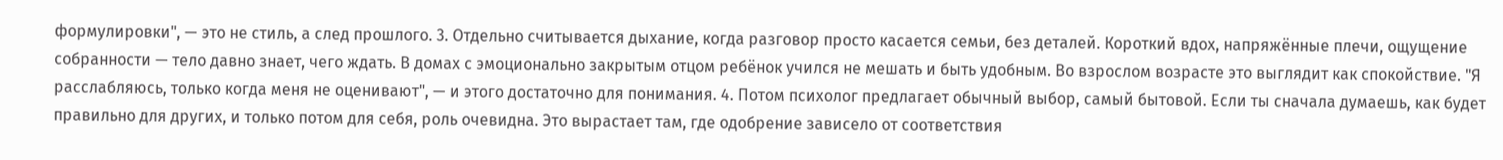формулировки", — это не стиль, а след прошлого. 3. Отдельно считывается дыхание, когда разговор просто касается семьи, без деталей. Короткий вдох, напряжённые плечи, ощущение собранности — тело давно знает, чего ждать. В домах с эмоционально закрытым отцом ребёнок учился не мешать и быть удобным. Во взрослом возрасте это выглядит как спокойствие. "Я расслабляюсь, только когда меня не оценивают", — и этого достаточно для понимания. 4. Потом психолог предлагает обычный выбор, самый бытовой. Если ты сначала думаешь, как будет правильно для других, и только потом для себя, роль очевидна. Это вырастает там, где одобрение зависело от соответствия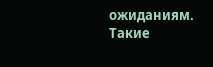ожиданиям. Такие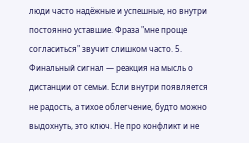люди часто надёжные и успешные, но внутри постоянно уставшие. Фраза "мне проще согласиться" звучит слишком часто. 5. Финальный сигнал — реакция на мысль о дистанции от семьи. Если внутри появляется не радость, а тихое облегчение, будто можно выдохнуть, это ключ. Не про конфликт и не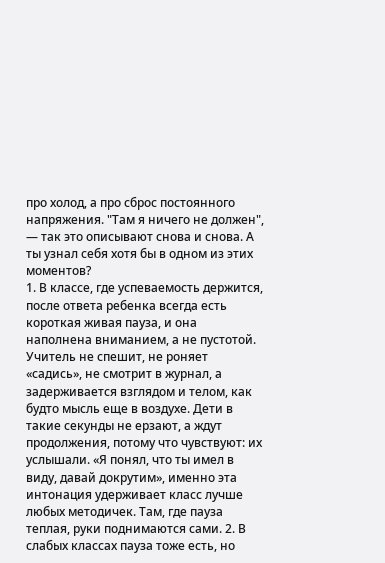про холод, а про сброс постоянного напряжения. "Там я ничего не должен", — так это описывают снова и снова. А ты узнал себя хотя бы в одном из этих моментов?
1. В классе, где успеваемость держится, после ответа ребенка всегда есть короткая живая пауза, и она наполнена вниманием, а не пустотой. Учитель не спешит, не роняет «садись», не смотрит в журнал, а задерживается взглядом и телом, как будто мысль еще в воздухе. Дети в такие секунды не ерзают, а ждут продолжения, потому что чувствуют: их услышали. «Я понял, что ты имел в виду, давай докрутим», именно эта интонация удерживает класс лучше любых методичек. Там, где пауза теплая, руки поднимаются сами. 2. В слабых классах пауза тоже есть, но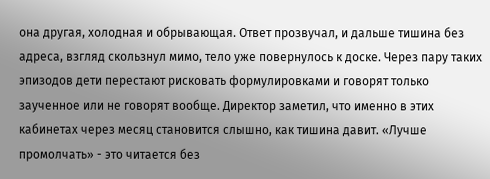она другая, холодная и обрывающая. Ответ прозвучал, и дальше тишина без адреса, взгляд скользнул мимо, тело уже повернулось к доске. Через пару таких эпизодов дети перестают рисковать формулировками и говорят только заученное или не говорят вообще. Директор заметил, что именно в этих кабинетах через месяц становится слышно, как тишина давит. «Лучше промолчать» - это читается без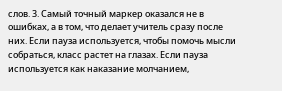слов. 3. Самый точный маркер оказался не в ошибках, а в том, что делает учитель сразу после них. Если пауза используется, чтобы помочь мысли собраться, класс растет на глазах. Если пауза используется как наказание молчанием,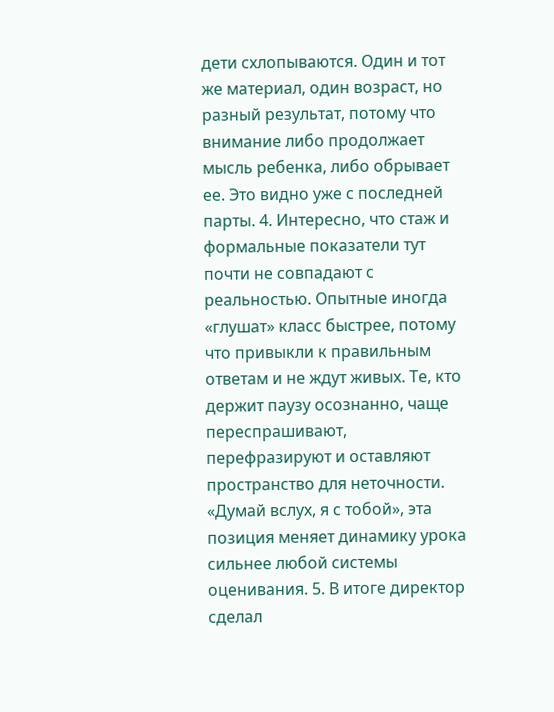дети схлопываются. Один и тот же материал, один возраст, но разный результат, потому что внимание либо продолжает мысль ребенка, либо обрывает ее. Это видно уже с последней парты. 4. Интересно, что стаж и формальные показатели тут почти не совпадают с реальностью. Опытные иногда «глушат» класс быстрее, потому что привыкли к правильным ответам и не ждут живых. Те, кто держит паузу осознанно, чаще переспрашивают, перефразируют и оставляют пространство для неточности. «Думай вслух, я с тобой», эта позиция меняет динамику урока сильнее любой системы оценивания. 5. В итоге директор сделал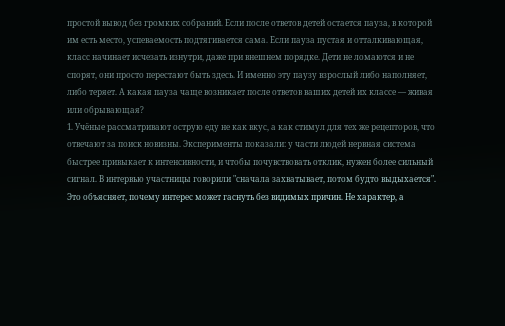простой вывод без громких собраний. Если после ответов детей остается пауза, в которой им есть место, успеваемость подтягивается сама. Если пауза пустая и отталкивающая, класс начинает исчезать изнутри, даже при внешнем порядке. Дети не ломаются и не спорят, они просто перестают быть здесь. И именно эту паузу взрослый либо наполняет, либо теряет. А какая пауза чаще возникает после ответов ваших детей их классе — живая или обрывающая?
1. Учёные рассматривают острую еду не как вкус, а как стимул для тех же рецепторов, что отвечают за поиск новизны. Эксперименты показали: у части людей нервная система быстрее привыкает к интенсивности, и чтобы почувствовать отклик, нужен более сильный сигнал. В интервью участницы говорили "сначала захватывает, потом будто выдыхается". Это объясняет, почему интерес может гаснуть без видимых причин. Не характер, а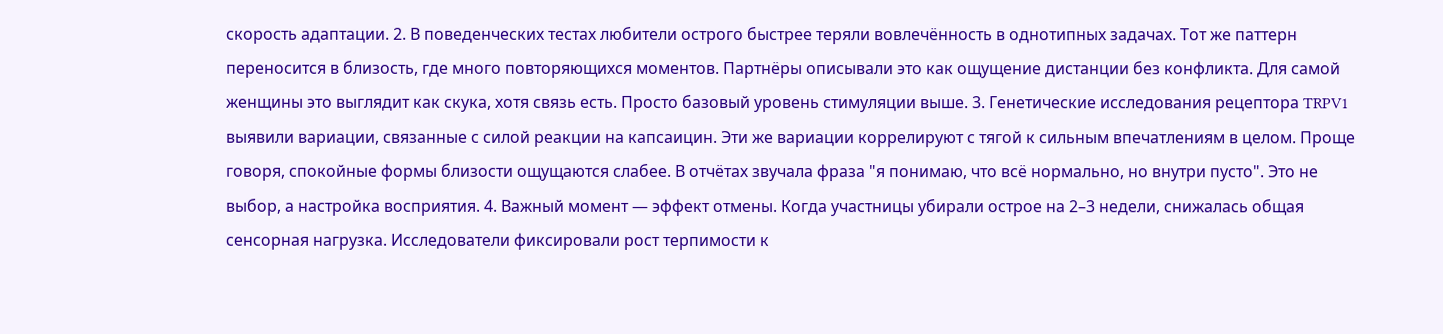скорость адаптации. 2. В поведенческих тестах любители острого быстрее теряли вовлечённость в однотипных задачах. Тот же паттерн переносится в близость, где много повторяющихся моментов. Партнёры описывали это как ощущение дистанции без конфликта. Для самой женщины это выглядит как скука, хотя связь есть. Просто базовый уровень стимуляции выше. 3. Генетические исследования рецептора TRPV1 выявили вариации, связанные с силой реакции на капсаицин. Эти же вариации коррелируют с тягой к сильным впечатлениям в целом. Проще говоря, спокойные формы близости ощущаются слабее. В отчётах звучала фраза "я понимаю, что всё нормально, но внутри пусто". Это не выбор, а настройка восприятия. 4. Важный момент — эффект отмены. Когда участницы убирали острое на 2–3 недели, снижалась общая сенсорная нагрузка. Исследователи фиксировали рост терпимости к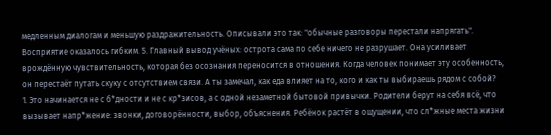медленным диалогам и меньшую раздражительность. Описывали это так: "обычные разговоры перестали напрягать". Восприятие оказалось гибким. 5. Главный вывод учёных: острота сама по себе ничего не разрушает. Она усиливает врождённую чувствительность, которая без осознания переносится в отношения. Когда человек понимает эту особенность, он перестаёт путать скуку с отсутствием связи. А ты замечал, как еда влияет на то, кого и как ты выбираешь рядом с собой?
1. Это начинается не с б*дности и не с кр*зисов, а с одной незаметной бытовой привычки. Родители берут на себя всё, что вызывает напр*жение: звонки, договорённости, выбор, объяснения. Ребёнок растёт в ощущении, что сл*жные места жизни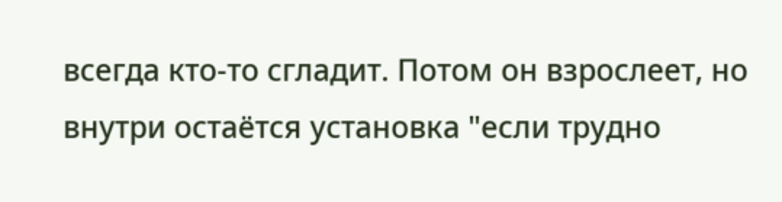всегда кто-то сгладит. Потом он взрослеет, но внутри остаётся установка "если трудно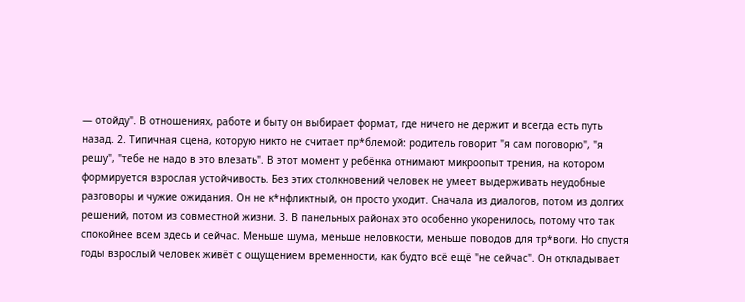— отойду". В отношениях, работе и быту он выбирает формат, где ничего не держит и всегда есть путь назад. 2. Типичная сцена, которую никто не считает пр*блемой: родитель говорит "я сам поговорю", "я решу", "тебе не надо в это влезать". В этот момент у ребёнка отнимают микроопыт трения, на котором формируется взрослая устойчивость. Без этих столкновений человек не умеет выдерживать неудобные разговоры и чужие ожидания. Он не к*нфликтный, он просто уходит. Сначала из диалогов, потом из долгих решений, потом из совместной жизни. 3. В панельных районах это особенно укоренилось, потому что так спокойнее всем здесь и сейчас. Меньше шума, меньше неловкости, меньше поводов для тр*воги. Но спустя годы взрослый человек живёт с ощущением временности, как будто всё ещё "не сейчас". Он откладывает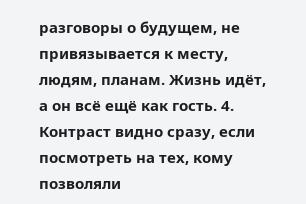разговоры о будущем, не привязывается к месту, людям, планам. Жизнь идёт, а он всё ещё как гость. 4. Контраст видно сразу, если посмотреть на тех, кому позволяли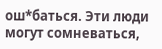ош*баться. Эти люди могут сомневаться,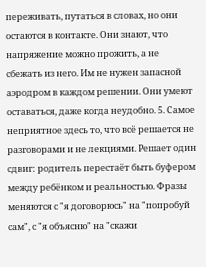переживать, путаться в словах, но они остаются в контакте. Они знают, что напряжение можно прожить, а не сбежать из него. Им не нужен запасной аэродром в каждом решении. Они умеют оставаться, даже когда неудобно. 5. Самое неприятное здесь то, что всё решается не разговорами и не лекциями. Решает один сдвиг: родитель перестаёт быть буфером между ребёнком и реальностью. Фразы меняются с "я договорюсь" на "попробуй сам", с "я объясню" на "скажи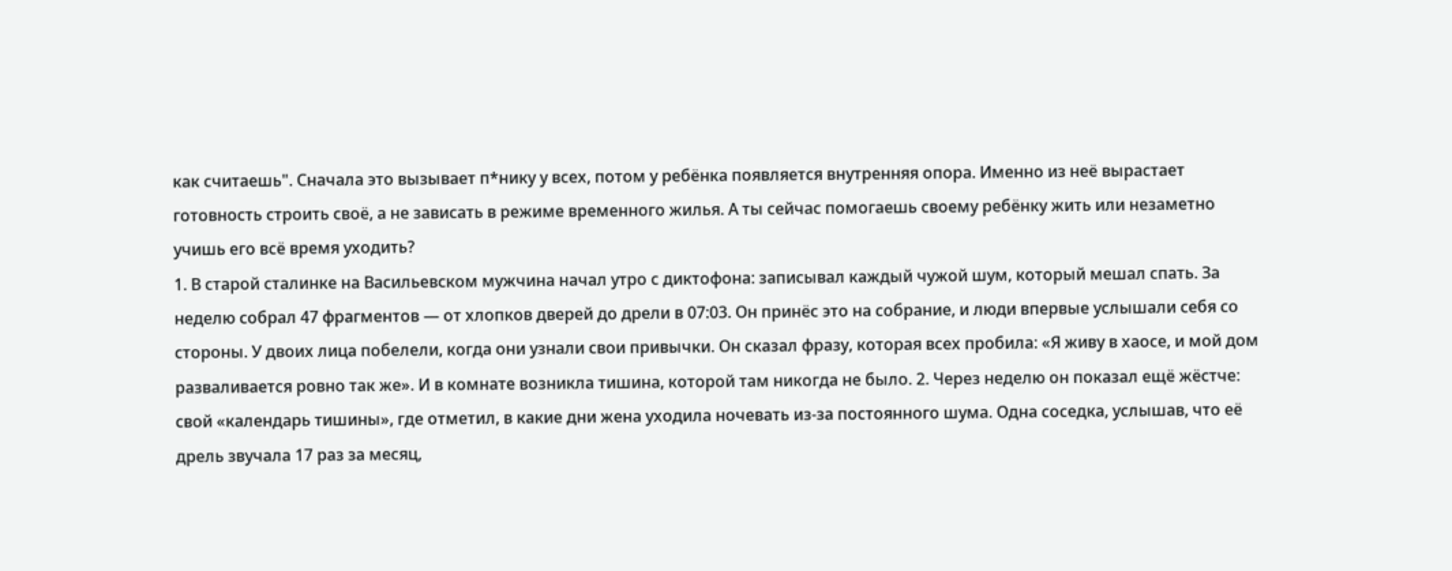как считаешь". Сначала это вызывает п*нику у всех, потом у ребёнка появляется внутренняя опора. Именно из неё вырастает готовность строить своё, а не зависать в режиме временного жилья. А ты сейчас помогаешь своему ребёнку жить или незаметно учишь его всё время уходить?
1. В старой сталинке на Васильевском мужчина начал утро с диктофона: записывал каждый чужой шум, который мешал спать. За неделю собрал 47 фрагментов — от хлопков дверей до дрели в 07:03. Он принёс это на собрание, и люди впервые услышали себя со стороны. У двоих лица побелели, когда они узнали свои привычки. Он сказал фразу, которая всех пробила: «Я живу в хаосе, и мой дом разваливается ровно так же». И в комнате возникла тишина, которой там никогда не было. 2. Через неделю он показал ещё жёстче: свой «календарь тишины», где отметил, в какие дни жена уходила ночевать из-за постоянного шума. Одна соседка, услышав, что её дрель звучала 17 раз за месяц,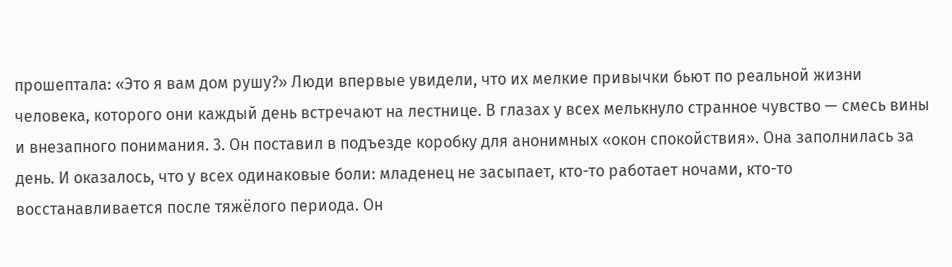прошептала: «Это я вам дом рушу?» Люди впервые увидели, что их мелкие привычки бьют по реальной жизни человека, которого они каждый день встречают на лестнице. В глазах у всех мелькнуло странное чувство — смесь вины и внезапного понимания. 3. Он поставил в подъезде коробку для анонимных «окон спокойствия». Она заполнилась за день. И оказалось, что у всех одинаковые боли: младенец не засыпает, кто-то работает ночами, кто-то восстанавливается после тяжёлого периода. Он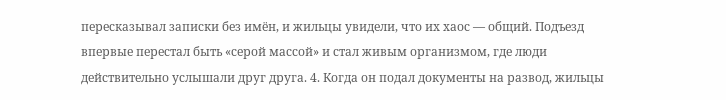пересказывал записки без имён, и жильцы увидели, что их хаос — общий. Подъезд впервые перестал быть «серой массой» и стал живым организмом, где люди действительно услышали друг друга. 4. Когда он подал документы на развод, жильцы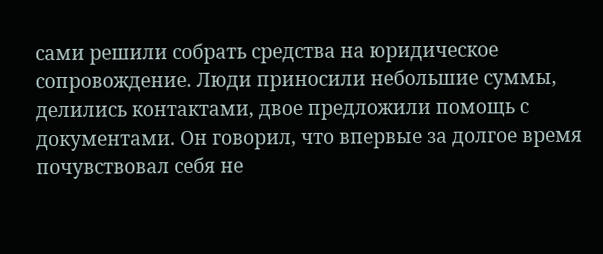сами решили собрать средства на юридическое сопровождение. Люди приносили небольшие суммы, делились контактами, двое предложили помощь с документами. Он говорил, что впервые за долгое время почувствовал себя не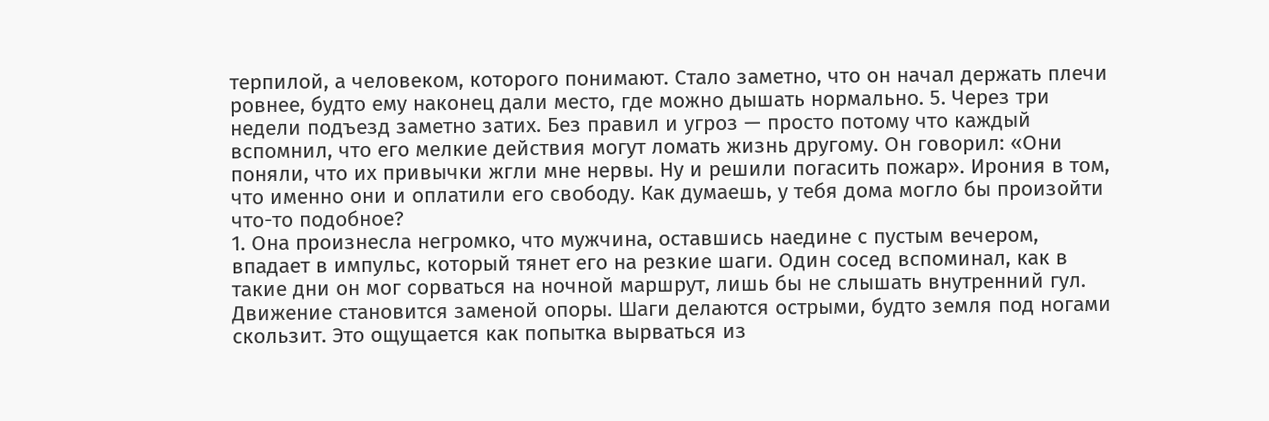терпилой, а человеком, которого понимают. Стало заметно, что он начал держать плечи ровнее, будто ему наконец дали место, где можно дышать нормально. 5. Через три недели подъезд заметно затих. Без правил и угроз — просто потому что каждый вспомнил, что его мелкие действия могут ломать жизнь другому. Он говорил: «Они поняли, что их привычки жгли мне нервы. Ну и решили погасить пожар». Ирония в том, что именно они и оплатили его свободу. Как думаешь, у тебя дома могло бы произойти что-то подобное?
1. Она произнесла негромко, что мужчина, оставшись наедине с пустым вечером, впадает в импульс, который тянет его на резкие шаги. Один сосед вспоминал, как в такие дни он мог сорваться на ночной маршрут, лишь бы не слышать внутренний гул. Движение становится заменой опоры. Шаги делаются острыми, будто земля под ногами скользит. Это ощущается как попытка вырваться из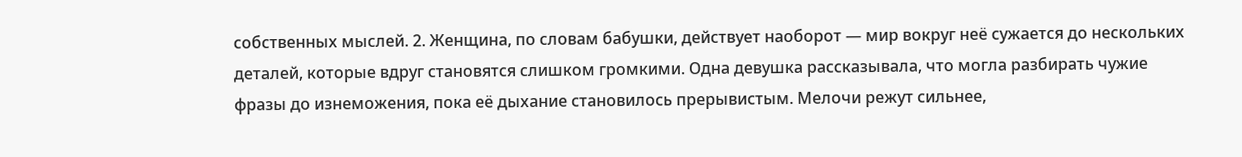собственных мыслей. 2. Женщина, по словам бабушки, действует наоборот — мир вокруг неё сужается до нескольких деталей, которые вдруг становятся слишком громкими. Одна девушка рассказывала, что могла разбирать чужие фразы до изнеможения, пока её дыхание становилось прерывистым. Мелочи режут сильнее,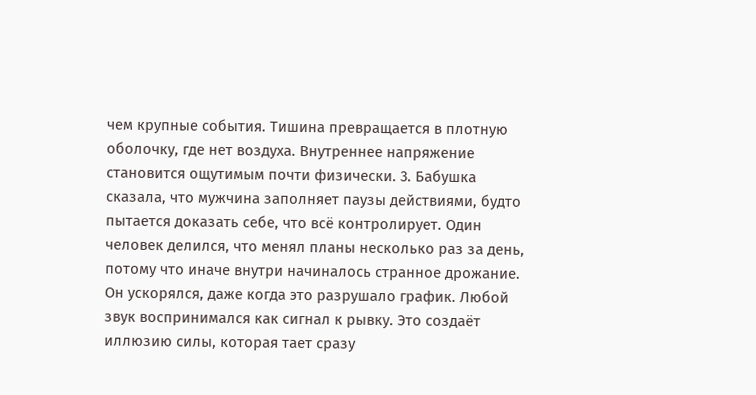чем крупные события. Тишина превращается в плотную оболочку, где нет воздуха. Внутреннее напряжение становится ощутимым почти физически. 3. Бабушка сказала, что мужчина заполняет паузы действиями, будто пытается доказать себе, что всё контролирует. Один человек делился, что менял планы несколько раз за день, потому что иначе внутри начиналось странное дрожание. Он ускорялся, даже когда это разрушало график. Любой звук воспринимался как сигнал к рывку. Это создаёт иллюзию силы, которая тает сразу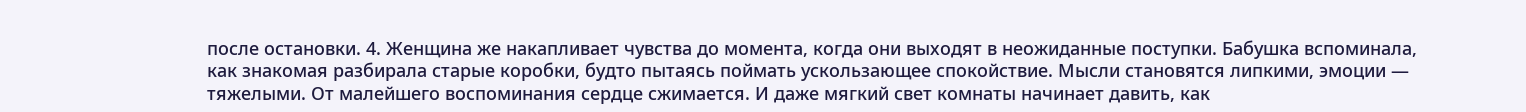после остановки. 4. Женщина же накапливает чувства до момента, когда они выходят в неожиданные поступки. Бабушка вспоминала, как знакомая разбирала старые коробки, будто пытаясь поймать ускользающее спокойствие. Мысли становятся липкими, эмоции — тяжелыми. От малейшего воспоминания сердце сжимается. И даже мягкий свет комнаты начинает давить, как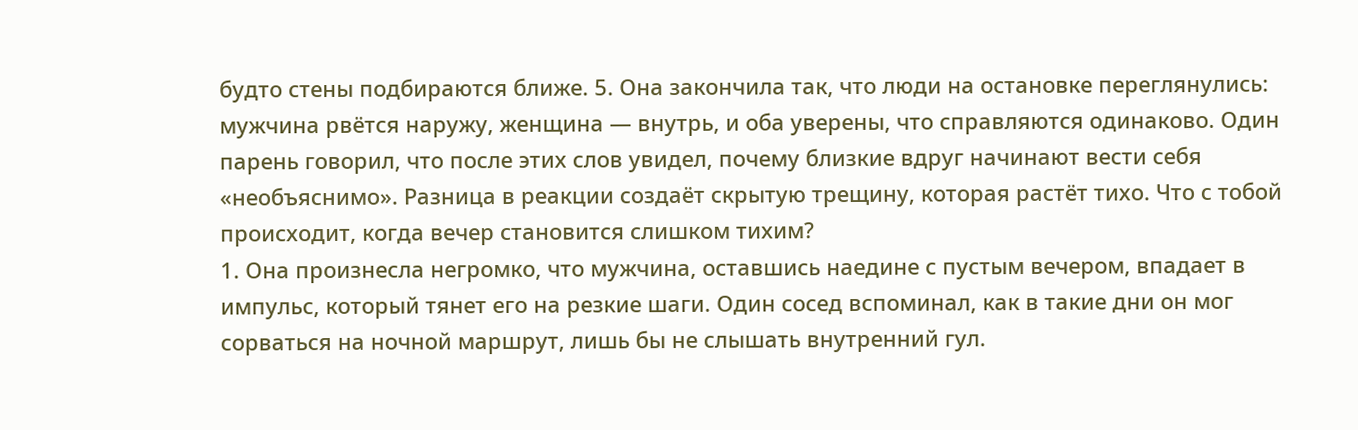будто стены подбираются ближе. 5. Она закончила так, что люди на остановке переглянулись: мужчина рвётся наружу, женщина — внутрь, и оба уверены, что справляются одинаково. Один парень говорил, что после этих слов увидел, почему близкие вдруг начинают вести себя «необъяснимо». Разница в реакции создаёт скрытую трещину, которая растёт тихо. Что с тобой происходит, когда вечер становится слишком тихим?
1. Она произнесла негромко, что мужчина, оставшись наедине с пустым вечером, впадает в импульс, который тянет его на резкие шаги. Один сосед вспоминал, как в такие дни он мог сорваться на ночной маршрут, лишь бы не слышать внутренний гул.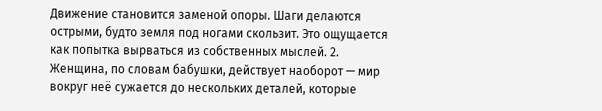Движение становится заменой опоры. Шаги делаются острыми, будто земля под ногами скользит. Это ощущается как попытка вырваться из собственных мыслей. 2. Женщина, по словам бабушки, действует наоборот — мир вокруг неё сужается до нескольких деталей, которые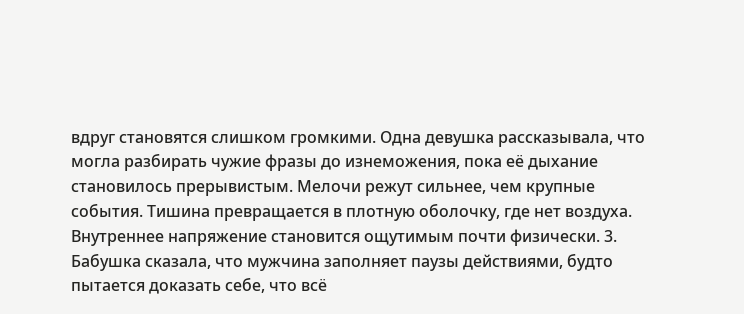вдруг становятся слишком громкими. Одна девушка рассказывала, что могла разбирать чужие фразы до изнеможения, пока её дыхание становилось прерывистым. Мелочи режут сильнее, чем крупные события. Тишина превращается в плотную оболочку, где нет воздуха. Внутреннее напряжение становится ощутимым почти физически. 3. Бабушка сказала, что мужчина заполняет паузы действиями, будто пытается доказать себе, что всё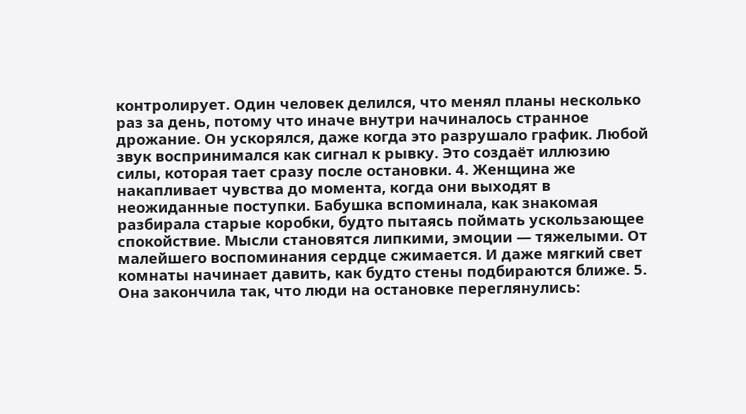контролирует. Один человек делился, что менял планы несколько раз за день, потому что иначе внутри начиналось странное дрожание. Он ускорялся, даже когда это разрушало график. Любой звук воспринимался как сигнал к рывку. Это создаёт иллюзию силы, которая тает сразу после остановки. 4. Женщина же накапливает чувства до момента, когда они выходят в неожиданные поступки. Бабушка вспоминала, как знакомая разбирала старые коробки, будто пытаясь поймать ускользающее спокойствие. Мысли становятся липкими, эмоции — тяжелыми. От малейшего воспоминания сердце сжимается. И даже мягкий свет комнаты начинает давить, как будто стены подбираются ближе. 5. Она закончила так, что люди на остановке переглянулись: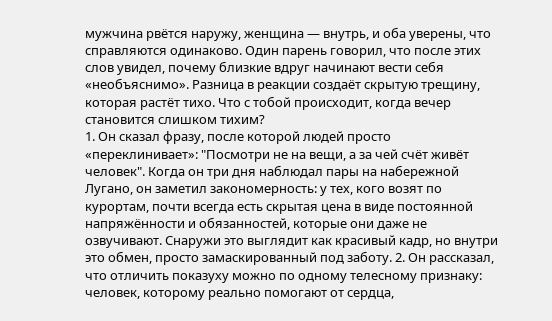мужчина рвётся наружу, женщина — внутрь, и оба уверены, что справляются одинаково. Один парень говорил, что после этих слов увидел, почему близкие вдруг начинают вести себя «необъяснимо». Разница в реакции создаёт скрытую трещину, которая растёт тихо. Что с тобой происходит, когда вечер становится слишком тихим?
1. Он сказал фразу, после которой людей просто «переклинивает»: "Посмотри не на вещи, а за чей счёт живёт человек". Когда он три дня наблюдал пары на набережной Лугано, он заметил закономерность: у тех, кого возят по курортам, почти всегда есть скрытая цена в виде постоянной напряжённости и обязанностей, которые они даже не озвучивают. Снаружи это выглядит как красивый кадр, но внутри это обмен, просто замаскированный под заботу. 2. Он рассказал, что отличить показуху можно по одному телесному признаку: человек, которому реально помогают от сердца,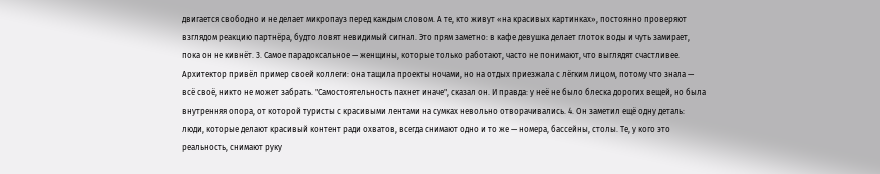двигается свободно и не делает микропауз перед каждым словом. А те, кто живут «на красивых картинках», постоянно проверяют взглядом реакцию партнёра, будто ловят невидимый сигнал. Это прям заметно: в кафе девушка делает глоток воды и чуть замирает, пока он не кивнёт. 3. Самое парадоксальное — женщины, которые только работают, часто не понимают, что выглядят счастливее. Архитектор привёл пример своей коллеги: она тащила проекты ночами, но на отдых приезжала с лёгким лицом, потому что знала — всё своё, никто не может забрать. "Самостоятельность пахнет иначе", сказал он. И правда: у неё не было блеска дорогих вещей, но была внутренняя опора, от которой туристы с красивыми лентами на сумках невольно отворачивались. 4. Он заметил ещё одну деталь: люди, которые делают красивый контент ради охватов, всегда снимают одно и то же — номера, бассейны, столы. Те, у кого это реальность, снимают руку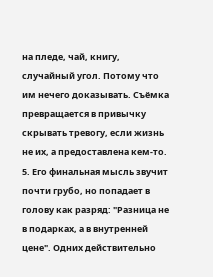на пледе, чай, книгу, случайный угол. Потому что им нечего доказывать. Съёмка превращается в привычку скрывать тревогу, если жизнь не их, а предоставлена кем-то. 5. Его финальная мысль звучит почти грубо, но попадает в голову как разряд: "Разница не в подарках, а в внутренней цене". Одних действительно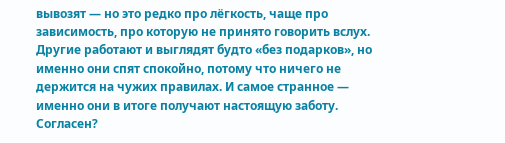вывозят — но это редко про лёгкость, чаще про зависимость, про которую не принято говорить вслух. Другие работают и выглядят будто «без подарков», но именно они спят спокойно, потому что ничего не держится на чужих правилах. И самое странное — именно они в итоге получают настоящую заботу. Согласен?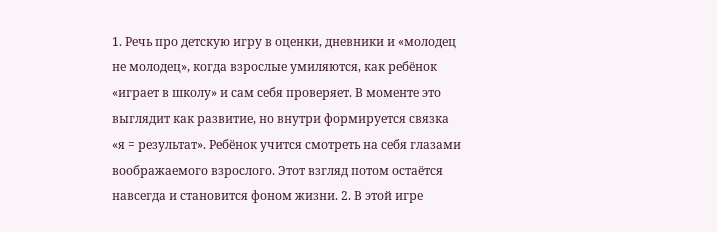1. Речь про детскую игру в оценки, дневники и «молодец не молодец», когда взрослые умиляются, как ребёнок «играет в школу» и сам себя проверяет. В моменте это выглядит как развитие, но внутри формируется связка «я = результат». Ребёнок учится смотреть на себя глазами воображаемого взрослого. Этот взгляд потом остаётся навсегда и становится фоном жизни. 2. В этой игре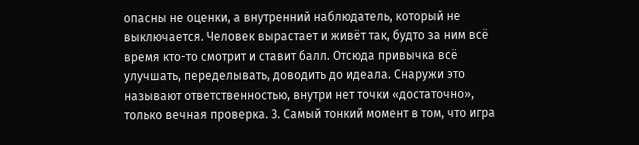опасны не оценки, а внутренний наблюдатель, который не выключается. Человек вырастает и живёт так, будто за ним всё время кто-то смотрит и ставит балл. Отсюда привычка всё улучшать, переделывать, доводить до идеала. Снаружи это называют ответственностью, внутри нет точки «достаточно», только вечная проверка. 3. Самый тонкий момент в том, что игра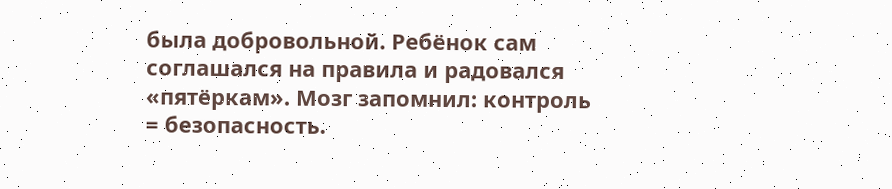была добровольной. Ребёнок сам соглашался на правила и радовался «пятёркам». Мозг запомнил: контроль = безопасность.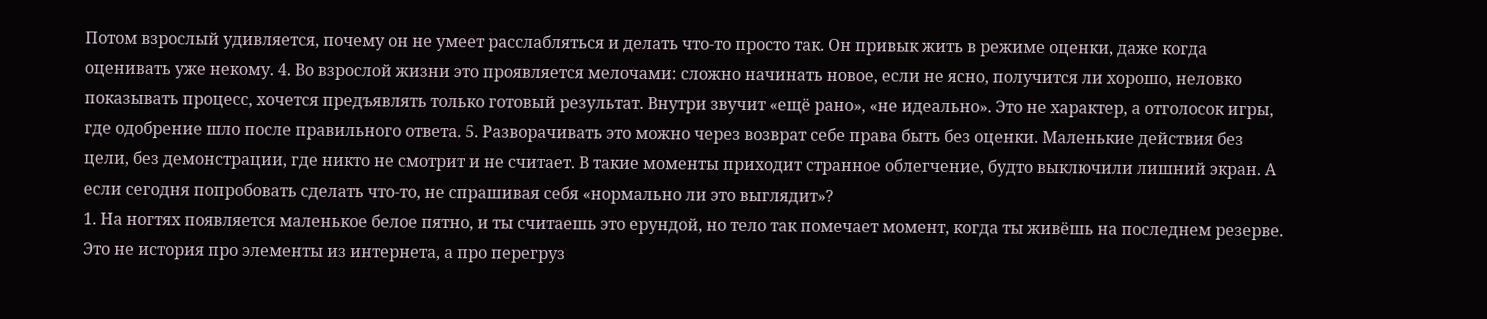Потом взрослый удивляется, почему он не умеет расслабляться и делать что-то просто так. Он привык жить в режиме оценки, даже когда оценивать уже некому. 4. Во взрослой жизни это проявляется мелочами: сложно начинать новое, если не ясно, получится ли хорошо, неловко показывать процесс, хочется предъявлять только готовый результат. Внутри звучит «ещё рано», «не идеально». Это не характер, а отголосок игры, где одобрение шло после правильного ответа. 5. Разворачивать это можно через возврат себе права быть без оценки. Маленькие действия без цели, без демонстрации, где никто не смотрит и не считает. В такие моменты приходит странное облегчение, будто выключили лишний экран. А если сегодня попробовать сделать что-то, не спрашивая себя «нормально ли это выглядит»?
1. На ногтях появляется маленькое белое пятно, и ты считаешь это ерундой, но тело так помечает момент, когда ты живёшь на последнем резерве. Это не история про элементы из интернета, а про перегруз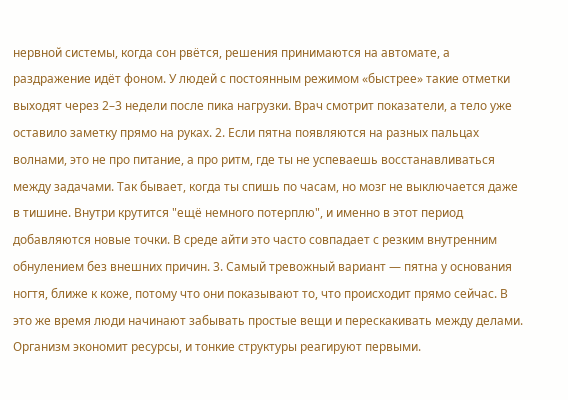нервной системы, когда сон рвётся, решения принимаются на автомате, а раздражение идёт фоном. У людей с постоянным режимом «быстрее» такие отметки выходят через 2–3 недели после пика нагрузки. Врач смотрит показатели, а тело уже оставило заметку прямо на руках. 2. Если пятна появляются на разных пальцах волнами, это не про питание, а про ритм, где ты не успеваешь восстанавливаться между задачами. Так бывает, когда ты спишь по часам, но мозг не выключается даже в тишине. Внутри крутится "ещё немного потерплю", и именно в этот период добавляются новые точки. В среде айти это часто совпадает с резким внутренним обнулением без внешних причин. 3. Самый тревожный вариант — пятна у основания ногтя, ближе к коже, потому что они показывают то, что происходит прямо сейчас. В это же время люди начинают забывать простые вещи и перескакивать между делами. Организм экономит ресурсы, и тонкие структуры реагируют первыми.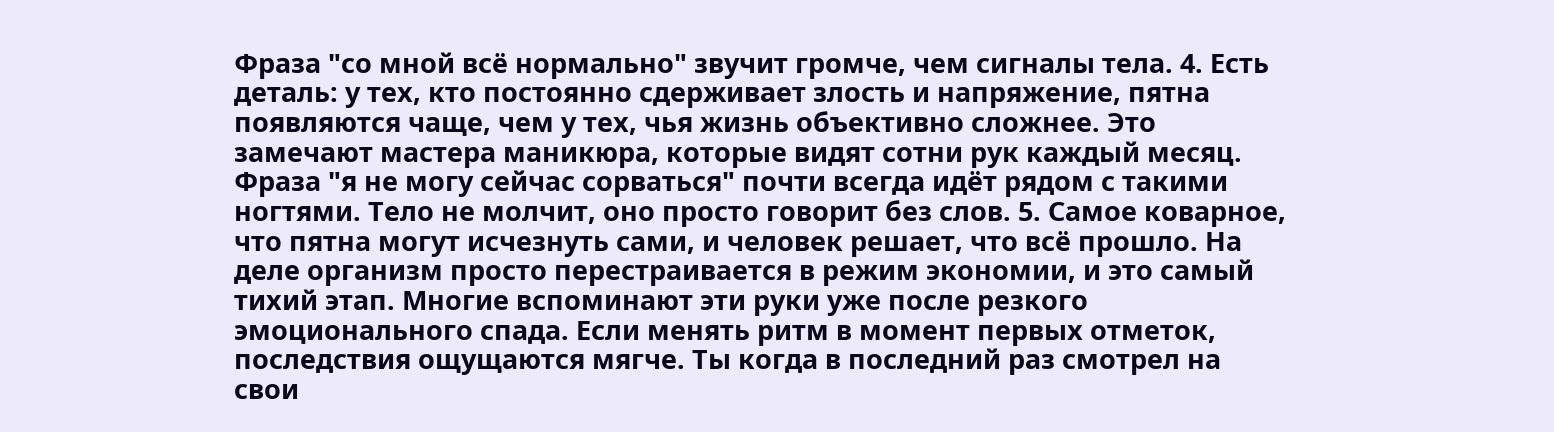Фраза "со мной всё нормально" звучит громче, чем сигналы тела. 4. Есть деталь: у тех, кто постоянно сдерживает злость и напряжение, пятна появляются чаще, чем у тех, чья жизнь объективно сложнее. Это замечают мастера маникюра, которые видят сотни рук каждый месяц. Фраза "я не могу сейчас сорваться" почти всегда идёт рядом с такими ногтями. Тело не молчит, оно просто говорит без слов. 5. Самое коварное, что пятна могут исчезнуть сами, и человек решает, что всё прошло. На деле организм просто перестраивается в режим экономии, и это самый тихий этап. Многие вспоминают эти руки уже после резкого эмоционального спада. Если менять ритм в момент первых отметок, последствия ощущаются мягче. Ты когда в последний раз смотрел на свои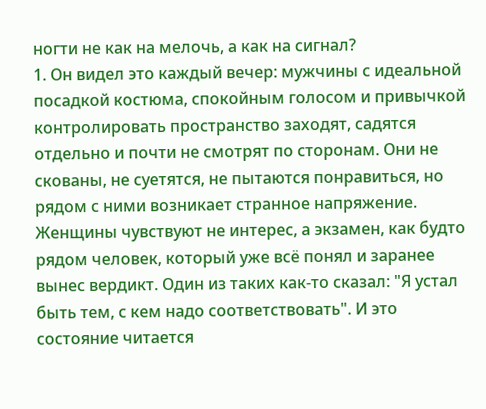ногти не как на мелочь, а как на сигнал?
1. Он видел это каждый вечер: мужчины с идеальной посадкой костюма, спокойным голосом и привычкой контролировать пространство заходят, садятся отдельно и почти не смотрят по сторонам. Они не скованы, не суетятся, не пытаются понравиться, но рядом с ними возникает странное напряжение. Женщины чувствуют не интерес, а экзамен, как будто рядом человек, который уже всё понял и заранее вынес вердикт. Один из таких как-то сказал: "Я устал быть тем, с кем надо соответствовать". И это состояние читается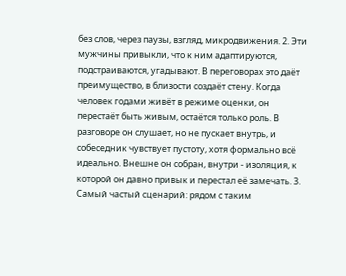без слов, через паузы, взгляд, микродвижения. 2. Эти мужчины привыкли, что к ним адаптируются, подстраиваются, угадывают. В переговорах это даёт преимущество, в близости создаёт стену. Когда человек годами живёт в режиме оценки, он перестаёт быть живым, остаётся только роль. В разговоре он слушает, но не пускает внутрь, и собеседник чувствует пустоту, хотя формально всё идеально. Внешне он собран, внутри - изоляция, к которой он давно привык и перестал её замечать. 3. Самый частый сценарий: рядом с таким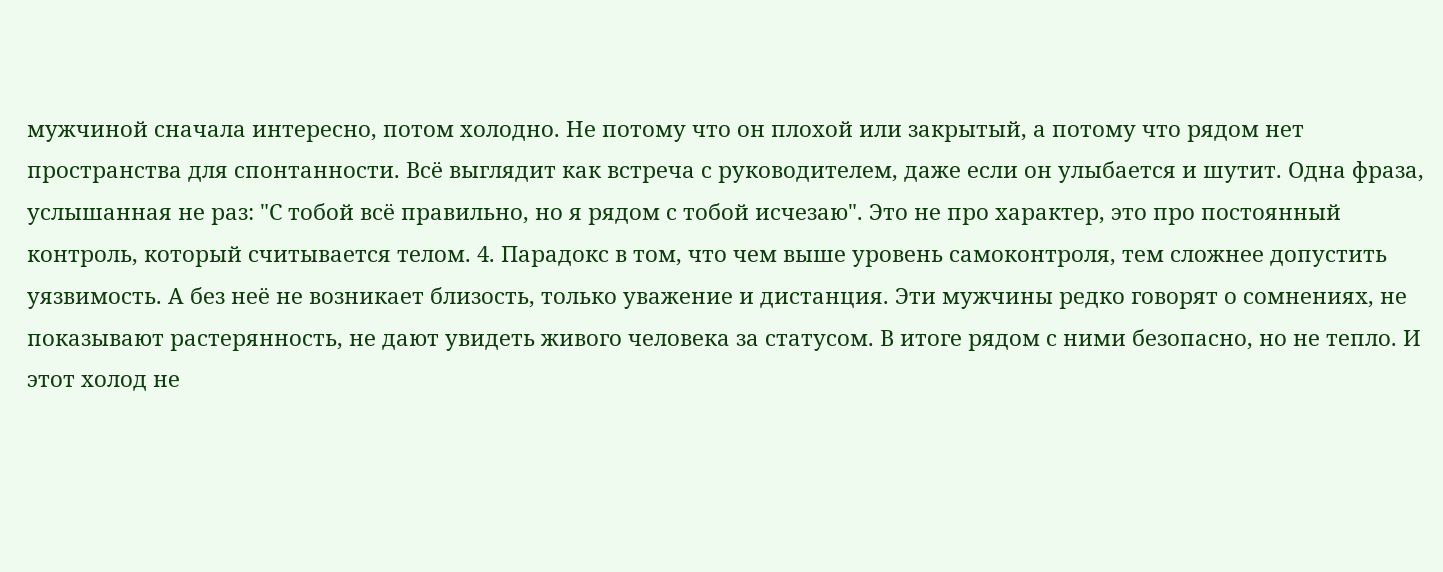мужчиной сначала интересно, потом холодно. Не потому что он плохой или закрытый, а потому что рядом нет пространства для спонтанности. Всё выглядит как встреча с руководителем, даже если он улыбается и шутит. Одна фраза, услышанная не раз: "С тобой всё правильно, но я рядом с тобой исчезаю". Это не про характер, это про постоянный контроль, который считывается телом. 4. Парадокс в том, что чем выше уровень самоконтроля, тем сложнее допустить уязвимость. А без неё не возникает близость, только уважение и дистанция. Эти мужчины редко говорят о сомнениях, не показывают растерянность, не дают увидеть живого человека за статусом. В итоге рядом с ними безопасно, но не тепло. И этот холод не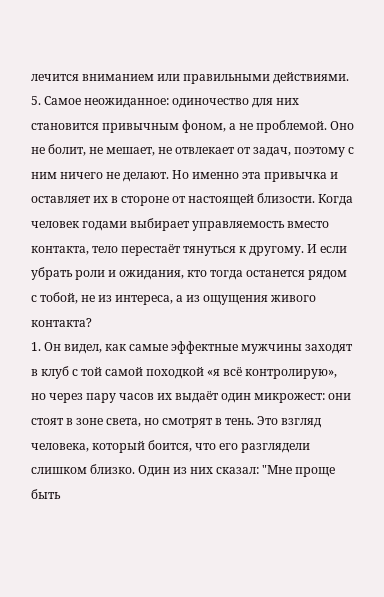лечится вниманием или правильными действиями. 5. Самое неожиданное: одиночество для них становится привычным фоном, а не проблемой. Оно не болит, не мешает, не отвлекает от задач, поэтому с ним ничего не делают. Но именно эта привычка и оставляет их в стороне от настоящей близости. Когда человек годами выбирает управляемость вместо контакта, тело перестаёт тянуться к другому. И если убрать роли и ожидания, кто тогда останется рядом с тобой, не из интереса, а из ощущения живого контакта?
1. Он видел, как самые эффектные мужчины заходят в клуб с той самой походкой «я всё контролирую», но через пару часов их выдаёт один микрожест: они стоят в зоне света, но смотрят в тень. Это взгляд человека, который боится, что его разглядели слишком близко. Один из них сказал: "Мне проще быть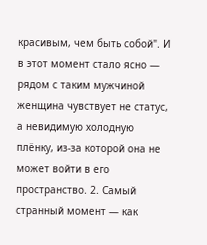красивым, чем быть собой". И в этот момент стало ясно — рядом с таким мужчиной женщина чувствует не статус, а невидимую холодную плёнку, из-за которой она не может войти в его пространство. 2. Самый странный момент — как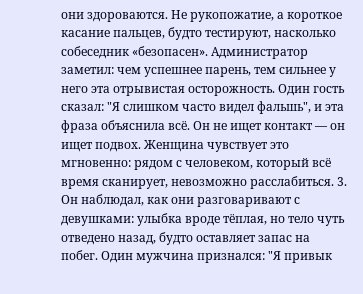они здороваются. Не рукопожатие, а короткое касание пальцев, будто тестируют, насколько собеседник «безопасен». Администратор заметил: чем успешнее парень, тем сильнее у него эта отрывистая осторожность. Один гость сказал: "Я слишком часто видел фальшь", и эта фраза объяснила всё. Он не ищет контакт — он ищет подвох. Женщина чувствует это мгновенно: рядом с человеком, который всё время сканирует, невозможно расслабиться. 3. Он наблюдал, как они разговаривают с девушками: улыбка вроде тёплая, но тело чуть отведено назад, будто оставляет запас на побег. Один мужчина признался: "Я привык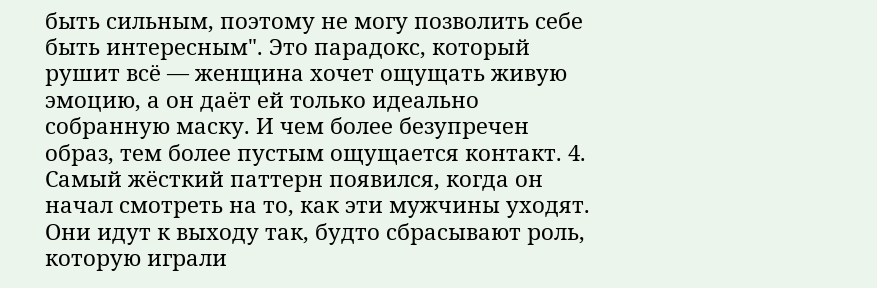быть сильным, поэтому не могу позволить себе быть интересным". Это парадокс, который рушит всё — женщина хочет ощущать живую эмоцию, а он даёт ей только идеально собранную маску. И чем более безупречен образ, тем более пустым ощущается контакт. 4. Самый жёсткий паттерн появился, когда он начал смотреть на то, как эти мужчины уходят. Они идут к выходу так, будто сбрасывают роль, которую играли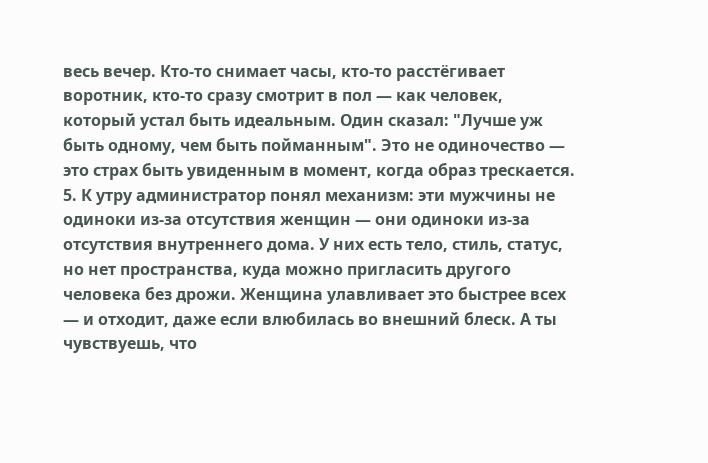весь вечер. Кто-то снимает часы, кто-то расстёгивает воротник, кто-то сразу смотрит в пол — как человек, который устал быть идеальным. Один сказал: "Лучше уж быть одному, чем быть пойманным". Это не одиночество — это страх быть увиденным в момент, когда образ трескается. 5. К утру администратор понял механизм: эти мужчины не одиноки из-за отсутствия женщин — они одиноки из-за отсутствия внутреннего дома. У них есть тело, стиль, статус, но нет пространства, куда можно пригласить другого человека без дрожи. Женщина улавливает это быстрее всех — и отходит, даже если влюбилась во внешний блеск. А ты чувствуешь, что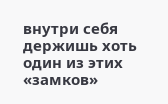внутри себя держишь хоть один из этих «замков»